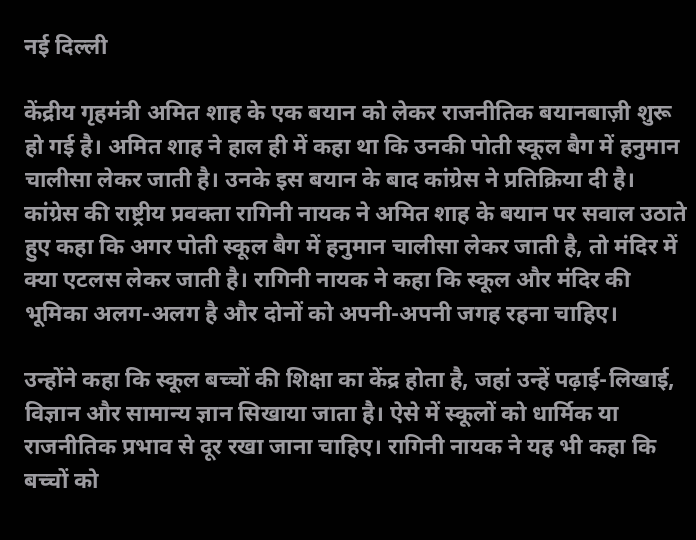नई दिल्ली

केंद्रीय गृहमंत्री अमित शाह के एक बयान को लेकर राजनीतिक बयानबाज़ी शुरू हो गई है। अमित शाह ने हाल ही में कहा था कि उनकी पोती स्कूल बैग में हनुमान चालीसा लेकर जाती है। उनके इस बयान के बाद कांग्रेस ने प्रतिक्रिया दी है।
कांग्रेस की राष्ट्रीय प्रवक्ता रागिनी नायक ने अमित शाह के बयान पर सवाल उठाते हुए कहा कि अगर पोती स्कूल बैग में हनुमान चालीसा लेकर जाती है, तो मंदिर में क्या एटलस लेकर जाती है। रागिनी नायक ने कहा कि स्कूल और मंदिर की भूमिका अलग-अलग है और दोनों को अपनी-अपनी जगह रहना चाहिए।

उन्होंने कहा कि स्कूल बच्चों की शिक्षा का केंद्र होता है, जहां उन्हें पढ़ाई-लिखाई, विज्ञान और सामान्य ज्ञान सिखाया जाता है। ऐसे में स्कूलों को धार्मिक या राजनीतिक प्रभाव से दूर रखा जाना चाहिए। रागिनी नायक ने यह भी कहा कि बच्चों को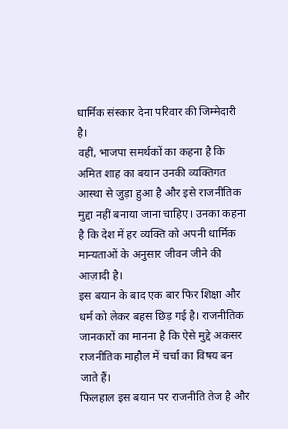धार्मिक संस्कार देना परिवार की जिम्मेदारी है।
वहीं, भाजपा समर्थकों का कहना है कि अमित शाह का बयान उनकी व्यक्तिगत आस्था से जुड़ा हुआ है और इसे राजनीतिक मुद्दा नहीं बनाया जाना चाहिए। उनका कहना है कि देश में हर व्यक्ति को अपनी धार्मिक मान्यताओं के अनुसार जीवन जीने की आज़ादी है।
इस बयान के बाद एक बार फिर शिक्षा और धर्म को लेकर बहस छिड़ गई है। राजनीतिक जानकारों का मानना है कि ऐसे मुद्दे अकसर राजनीतिक माहौल में चर्चा का विषय बन जाते हैं।
फिलहाल इस बयान पर राजनीति तेज है और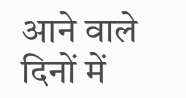आने वाले दिनों में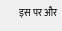इस पर और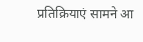प्रतिक्रियाएं सामने आ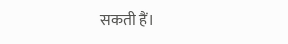सकती हैं।